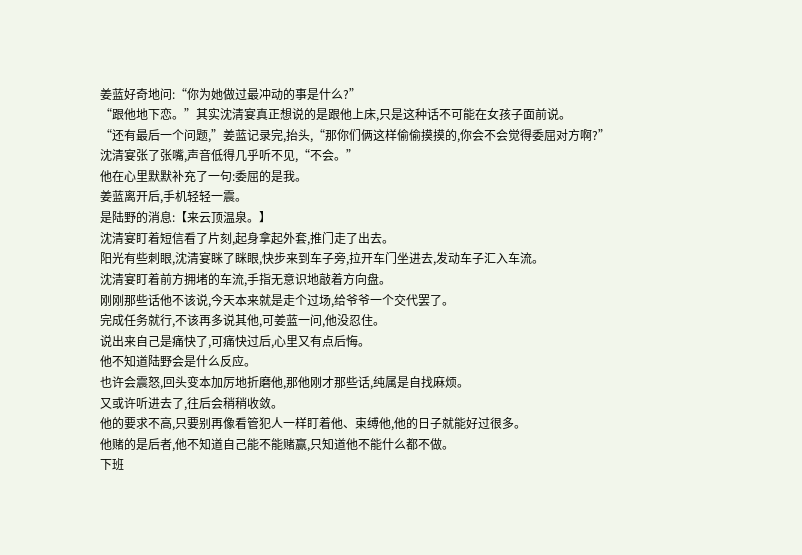姜蓝好奇地问:“你为她做过最冲动的事是什么?”
“跟他地下恋。”其实沈清宴真正想说的是跟他上床,只是这种话不可能在女孩子面前说。
“还有最后一个问题,”姜蓝记录完,抬头,“那你们俩这样偷偷摸摸的,你会不会觉得委屈对方啊?”
沈清宴张了张嘴,声音低得几乎听不见,“不会。”
他在心里默默补充了一句:委屈的是我。
姜蓝离开后,手机轻轻一震。
是陆野的消息:【来云顶温泉。】
沈清宴盯着短信看了片刻,起身拿起外套,推门走了出去。
阳光有些刺眼,沈清宴眯了眯眼,快步来到车子旁,拉开车门坐进去,发动车子汇入车流。
沈清宴盯着前方拥堵的车流,手指无意识地敲着方向盘。
刚刚那些话他不该说,今天本来就是走个过场,给爷爷一个交代罢了。
完成任务就行,不该再多说其他,可姜蓝一问,他没忍住。
说出来自己是痛快了,可痛快过后,心里又有点后悔。
他不知道陆野会是什么反应。
也许会震怒,回头变本加厉地折磨他,那他刚才那些话,纯属是自找麻烦。
又或许听进去了,往后会稍稍收敛。
他的要求不高,只要别再像看管犯人一样盯着他、束缚他,他的日子就能好过很多。
他赌的是后者,他不知道自己能不能赌赢,只知道他不能什么都不做。
下班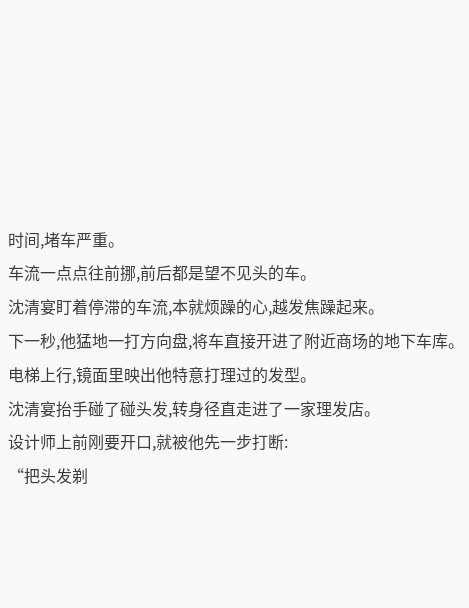时间,堵车严重。
车流一点点往前挪,前后都是望不见头的车。
沈清宴盯着停滞的车流,本就烦躁的心,越发焦躁起来。
下一秒,他猛地一打方向盘,将车直接开进了附近商场的地下车库。
电梯上行,镜面里映出他特意打理过的发型。
沈清宴抬手碰了碰头发,转身径直走进了一家理发店。
设计师上前刚要开口,就被他先一步打断:
“把头发剃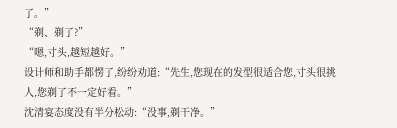了。”
“剃、剃了?”
“嗯,寸头,越短越好。”
设计师和助手都愣了,纷纷劝道:“先生,您现在的发型很适合您,寸头很挑人,您剃了不一定好看。”
沈清宴态度没有半分松动:“没事,剃干净。”